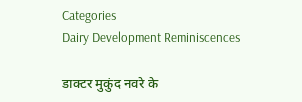Categories
Dairy Development Reminiscences

डाक्टर मुकुंद नवरे के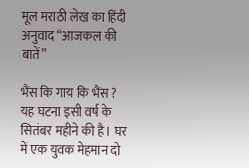मूल मराठी लेख का हिंदी अनुवाद “आजकल की बातें”

भैंस कि गाय कि भैंस ? यह घटना इसी वर्ष के सितंबर महीने की है। घर में एक युवक मेहमान दो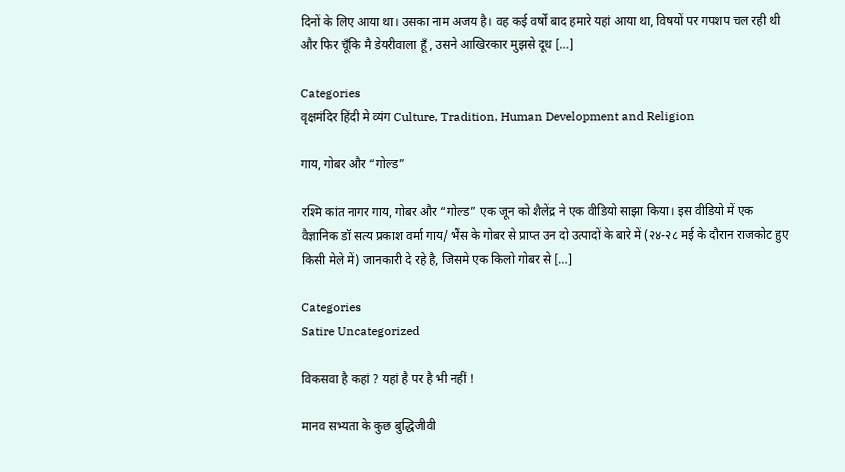दिनों के लिए आया था। उसका नाम अजय है। वह कई वर्षों बाद हमारे यहां आया था, विषयों पर गपशप चल रही थी और फिर चूँकि मै डेयरीवाला हूँ , उसने आखिरकार मुझसे दूध […]

Categories
वृक्षमंदिर हिंदी मे व्यंग Culture, Tradition, Human Development and Religion

गाय, गोबर और “गोल्ड”

रश्मि कांत नागर गाय, गोबर और “गोल्ड” एक जून को शैलेंद्र ने एक वीडियो साझा किया। इस वीडियो में एक वैज्ञानिक डॉ सत्य प्रकाश वर्मा गाय/ भैंस के गोबर से प्राप्त उन दो उत्पादों के बारे में (२४-२८ मई के दौरान राजकोट हुए किसी मेले में) जानकारी दे रहे है, जिसमे एक किलो गोबर से […]

Categories
Satire Uncategorized

विकसवा है कहां ? यहां है पर है भी नहीं !

मानव सभ्यता के कुछ बुद्धिजीवी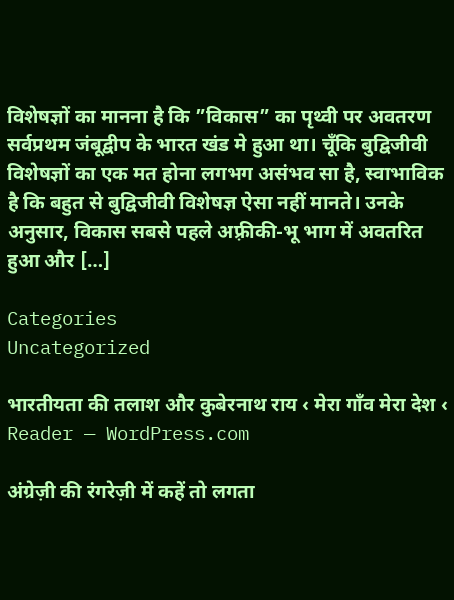विशेषज्ञों का मानना है कि ”विकास” का पृथ्वी पर अवतरण सर्वप्रथम जंबूद्वीप के भारत खंड मे हुआ था। चूँकि बुद्विजीवी विशेषज्ञों का एक मत होना लगभग असंभव सा है, स्वाभाविक है कि बहुत से बुद्विजीवी विशेषज्ञ ऐसा नहीं मानते। उनके अनुसार, विकास सबसे पहले अफ़्रीकी-भू भाग में अवतरित हुआ और […]

Categories
Uncategorized

भारतीयता की तलाश और कुबेरनाथ राय ‹ मेरा गाँव मेरा देश ‹ Reader — WordPress.com

अंग्रेज़ी की रंगरेज़ी में कहें तो लगता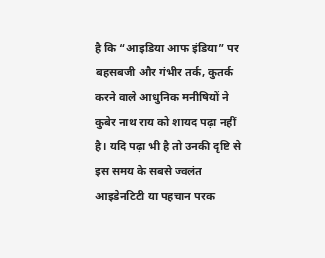है कि “आइडिया आफ इंडिया” पर बहसबजी और गंभीर तर्क, कुतर्क करने वाले आधुनिक मनीषियों ने कुबेर नाथ राय को शायद पढ़ा नहीं है। यदि पढ़ा भी है तो उनकी दृष्टि से इस समय के सबसे ज्वलंत आइडेनटिटी या पहचान परक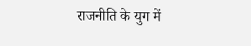राजनीति के युग में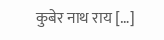कुबेर नाथ राय […]